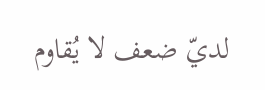لديّ ضعف لا يُقاوم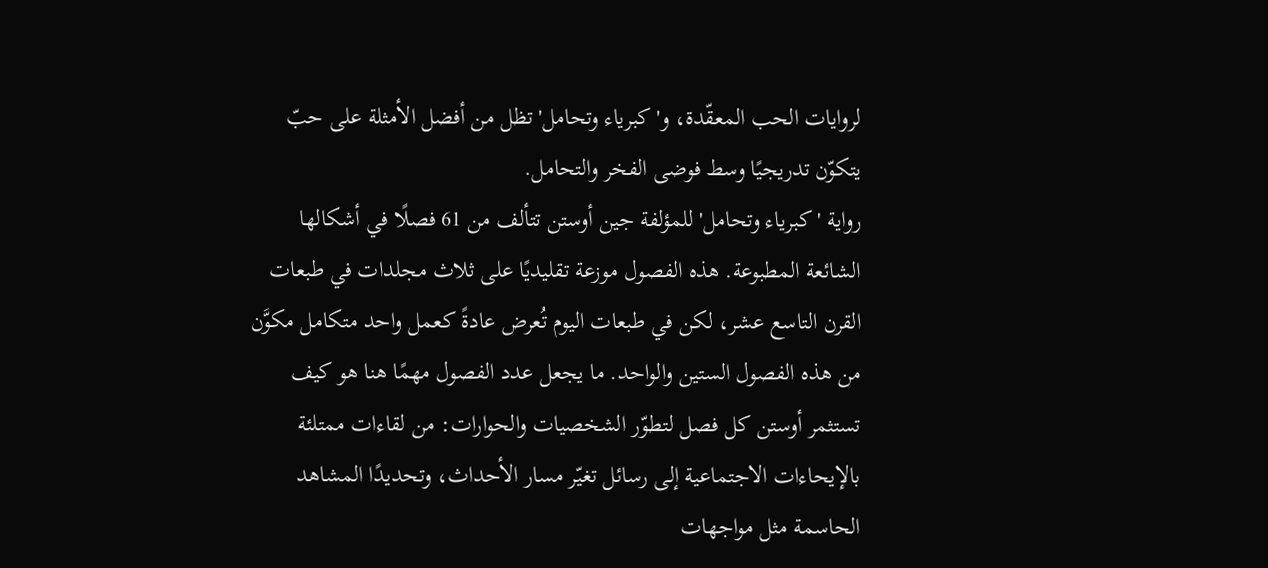لروايات الحب المعقّدة، و'كبرياء وتحامل' تظل من أفضل الأمثلة على حبّ يتكوّن تدريجيًا وسط فوضى الفخر والتحامل.
رواية 'كبرياء وتحامل' للمؤلفة جين أوستن تتألف من 61 فصلًا في أشكالها الشائعة المطبوعة. هذه الفصول موزعة تقليديًا على ثلاث مجلدات في طبعات القرن التاسع عشر، لكن في طبعات اليوم تُعرض عادةً كعمل واحد متكامل مكوَّن من هذه الفصول الستين والواحد. ما يجعل عدد الفصول مهمًا هنا هو كيف تستثمر أوستن كل فصل لتطوّر الشخصيات والحوارات: من لقاءات ممتلئة بالإيحاءات الاجتماعية إلى رسائل تغيّر مسار الأحداث، وتحديدًا المشاهد الحاسمة مثل مواجهات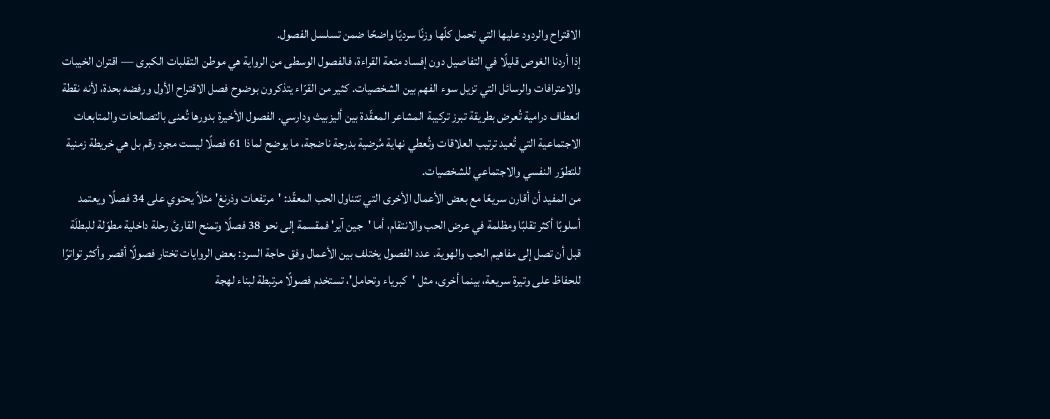الاقتراح والردود عليها التي تحمل كلّها وزنًا سرديًا واضحًا ضمن تسلسل الفصول.
إذا أردنا الغوص قليلًا في التفاصيل دون إفساد متعة القراءة، فالفصول الوسطى من الرواية هي موطن التقلبات الكبرى — اقتران الخيبات والاعترافات والرسائل التي تزيل سوء الفهم بين الشخصيات. كثير من القرّاء يتذكرون بوضوح فصل الاقتراح الأول ورفضه بحدة، لأنه نقطة انعطاف درامية تُعرض بطريقة تبرز تركيبة المشاعر المعقّدة بين أليزبيث ودارسي. الفصول الأخيرة بدورها تُعنى بالتصالحات والمتابعات الاجتماعية التي تُعيد ترتيب العلاقات وتُعطي نهاية مُرضية بدرجة ناضجة، ما يوضح لماذا 61 فصلًا ليست مجرد رقم بل هي خريطة زمنية للتطوّر النفسي والاجتماعي للشخصيات.
من المفيد أن أقارن سريعًا مع بعض الأعمال الأخرى التي تتناول الحب المعقّد: 'مرتفعات وذرنغ' مثلاً يحتوي على 34 فصلًا ويعتمد أسلوبًا أكثر تقلبًا ومظلمة في عرض الحب والانتقام، أما 'جين آير' فمقسمة إلى نحو 38 فصلًا وتمنح القارئ رحلة داخلية مطوّلة للبطلَة قبل أن تصل إلى مفاهيم الحب والهوية. عدد الفصول يختلف بين الأعمال وفق حاجة السرد: بعض الروايات تختار فصولًا أقصر وأكثر تواترًا للحفاظ على وتيرة سريعة، بينما أخرى، مثل 'كبرياء وتحامل'، تستخدم فصولًا مرتبطة لبناء لهجة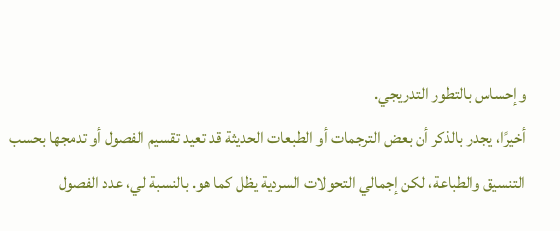وإحساس بالتطور التدريجي.
أخيرًا، يجدر بالذكر أن بعض الترجمات أو الطبعات الحديثة قد تعيد تقسيم الفصول أو تدمجها بحسب التنسيق والطباعة، لكن إجمالي التحولات السردية يظل كما هو. بالنسبة لي، عدد الفصول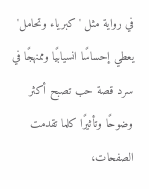في رواية مثل 'كبرياء وتحامل' يعطي إحساسًا انسيابيًا وممنهجًا في سرد قصة حب تصبح أكثر وضوحًا وتأثيرًا كلما تقدمت الصفحات،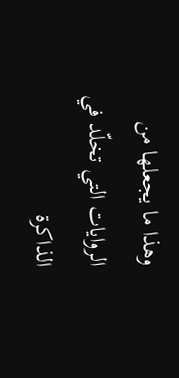وهذا ما يجعلها من الروايات التي تخلّد في الذاكرة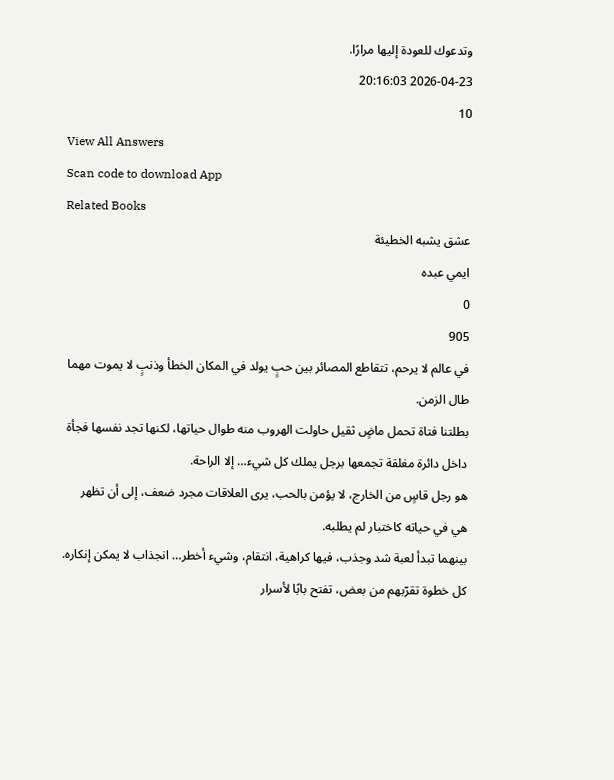وتدعوك للعودة إليها مرارًا.
2026-04-23 20:16:03
10
View All Answers
Scan code to download App
Related Books
عشق يشبه الخطيئة
ايمي عبده
0
905
في عالم لا يرحم، تتقاطع المصائر بين حبٍ يولد في المكان الخطأ وذنبٍ لا يموت مهما طال الزمن.
بطلتنا فتاة تحمل ماضٍ ثقيل حاولت الهروب منه طوال حياتها، لكنها تجد نفسها فجأة داخل دائرة مغلقة تجمعها برجل يملك كل شيء… إلا الراحة.
هو رجل قاسٍ من الخارج، لا يؤمن بالحب، يرى العلاقات مجرد ضعف، إلى أن تظهر هي في حياته كاختبار لم يطلبه.
بينهما تبدأ لعبة شد وجذب، فيها كراهية، انتقام، وشيء أخطر… انجذاب لا يمكن إنكاره.
كل خطوة تقرّبهم من بعض، تفتح بابًا لأسرار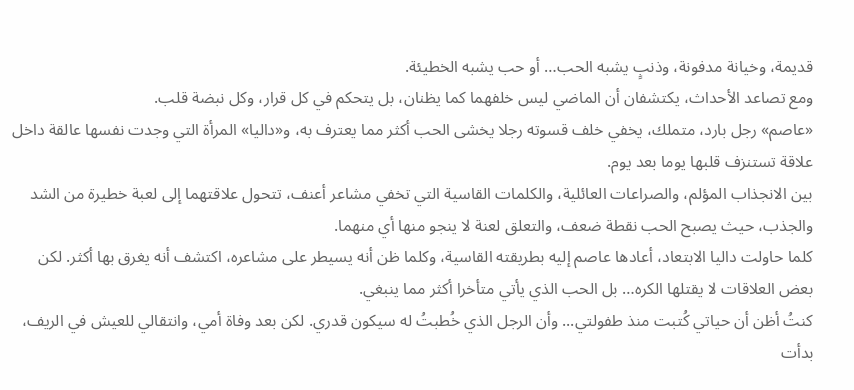قديمة، وخيانة مدفونة، وذنبٍ يشبه الحب… أو حب يشبه الخطيئة.
ومع تصاعد الأحداث، يكتشفان أن الماضي ليس خلفهما كما يظنان، بل يتحكم في كل قرار، وكل نبضة قلب.
«عاصم» رجل بارد، متملك، يخفي خلف قسوته رجلا يخشى الحب أكثر مما يعترف به، و«داليا» المرأة التي وجدت نفسها عالقة داخل علاقة تستنزف قلبها يوما بعد يوم.
بين الانجذاب المؤلم، والصراعات العائلية، والكلمات القاسية التي تخفي مشاعر أعنف، تتحول علاقتهما إلى لعبة خطيرة من الشد والجذب، حيث يصبح الحب نقطة ضعف، والتعلق لعنة لا ينجو منها أي منهما.
كلما حاولت داليا الابتعاد، أعادها عاصم إليه بطريقته القاسية، وكلما ظن أنه يسيطر على مشاعره، اكتشف أنه يغرق بها أكثر. لكن بعض العلاقات لا يقتلها الكره… بل الحب الذي يأتي متأخرا أكثر مما ينبغي.
كنتُ أظن أن حياتي كُتبت منذ طفولتي... وأن الرجل الذي خُطبتُ له سيكون قدري. لكن بعد وفاة أمي، وانتقالي للعيش في الريف، بدأت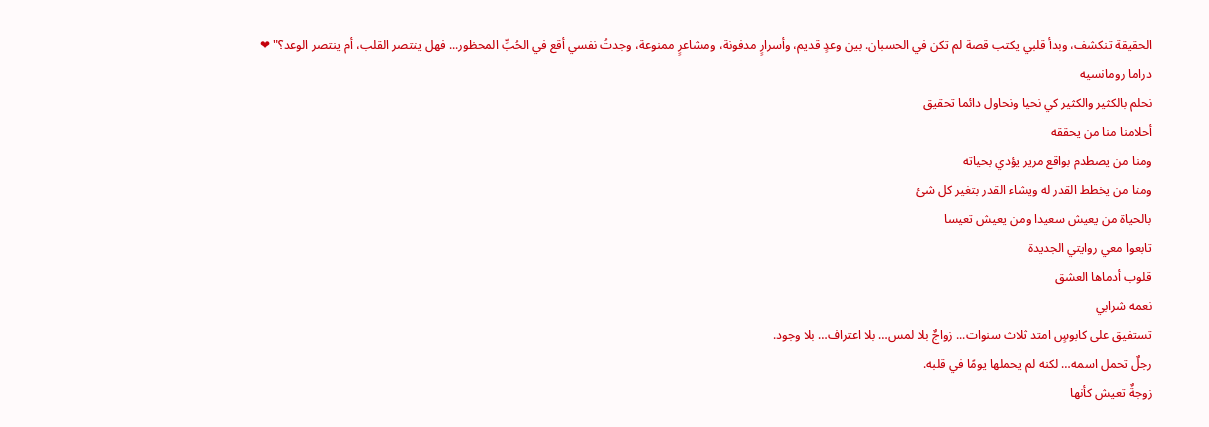الحقيقة تنكشف، وبدأ قلبي يكتب قصة لم تكن في الحسبان. بين وعدٍ قديم، وأسرارٍ مدفونة، ومشاعرٍ ممنوعة، وجدتُ نفسي أقع في الحُبِّ المحظور... فهل ينتصر القلب، أم ينتصر الوعد؟" ❤
دراما رومانسيه
نحلم بالكثير والكثير كي نحيا ونحاول دائما تحقيق
أحلامنا منا من يحققه
ومنا من يصطدم بواقع مرير يؤدي بحياته
ومنا من يخطط القدر له ويشاء القدر بتغير كل شئ
بالحياة من يعيش سعيدا ومن يعيش تعيسا
تابعوا معي روايتي الجديدة
قلوب أدماها العشق
نعمه شرابي
تستفيق على كابوسٍ امتد ثلاث سنوات... زواجٌ بلا لمس… بلا اعتراف… بلا وجود.
رجلٌ تحمل اسمه… لكنه لم يحملها يومًا في قلبه.
زوجةٌ تعيش كأنها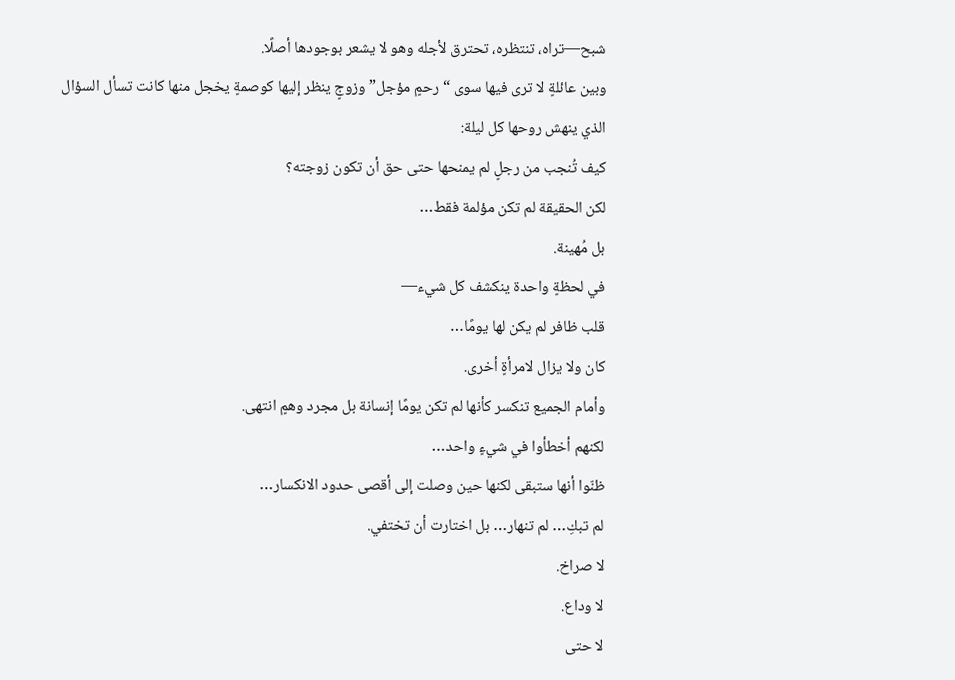شبح—تراه، تنتظره، تحترق لأجله وهو لا يشعر بوجودها أصلًا.
وبين عائلةٍ لا ترى فيها سوى “رحمٍ مؤجل” وزوجٍ ينظر إليها كوصمةٍ يخجل منها كانت تسأل السؤال الذي ينهش روحها كل ليلة:
كيف تُنجب من رجلٍ لم يمنحها حتى حق أن تكون زوجته؟
لكن الحقيقة لم تكن مؤلمة فقط…
بل مُهينة.
في لحظةٍ واحدة ينكشف كل شيء—
قلب ظافر لم يكن لها يومًا…
كان ولا يزال لامرأةٍ أخرى.
وأمام الجميع تنكسر كأنها لم تكن يومًا إنسانة بل مجرد وهمٍ انتهى.
لكنهم أخطأوا في شيءٍ واحد…
ظنّوا أنها ستبقى لكنها حين وصلت إلى أقصى حدود الانكسار…
لم تبكِ… لم تنهار… بل اختارت أن تختفي.
لا صراخ.
لا وداع.
لا حتى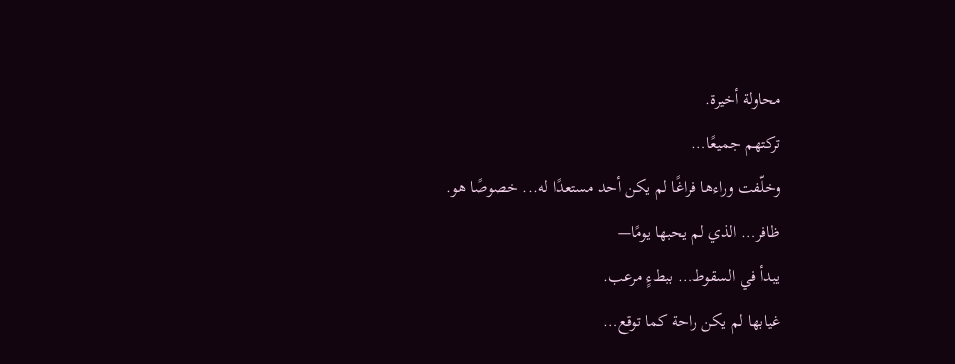محاولة أخيرة.
تركتهم جميعًا…
وخلّفت وراءها فراغًا لم يكن أحد مستعدًا له... خصوصًا هو.
ظافر… الذي لم يحبها يومًا—
يبدأ في السقوط… ببطءٍ مرعب.
غيابها لم يكن راحة كما توقع…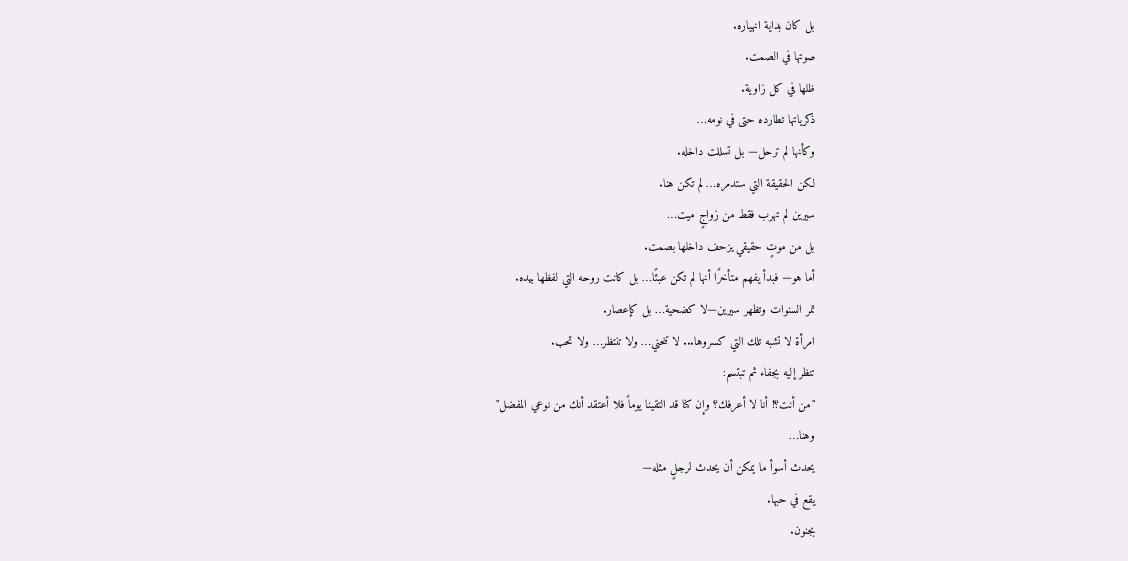بل كان بداية انهياره.
صوتها في الصمت.
ظلها في كل زاوية.
ذكرياتها تطارده حتى في نومه…
وكأنها لم ترحل— بل تسللت داخله.
لكن الحقيقة التي ستدمره… لم تكن هنا.
سيرين لم تهرب فقط من زواجٍ ميت…
بل من موتٍ حقيقي يزحف داخلها بصمت.
أما هو— فبدأ يفهم متأخرًا أنها لم تكن عبئًا… بل كانت روحه التي لفظها بيده.
تمر السنوات وتظهر سيرين—لا كضحية… بل كإعصار.
امرأة لا تشبه تلك التي كسروها... لا تنحني… ولا تنتظر… ولا تحب.
تنظر إليه بجفاء ثم تبتسم:
"من أنت؟! أنا لا أعرفك؟ وإن كنا قد التقينا يوماً فلا أعتقد أنك من نوعي المفضل"
وهنا…
يحدث أسوأ ما يمكن أن يحدث لرجلٍ مثله—
يقع في حبها.
بجنون.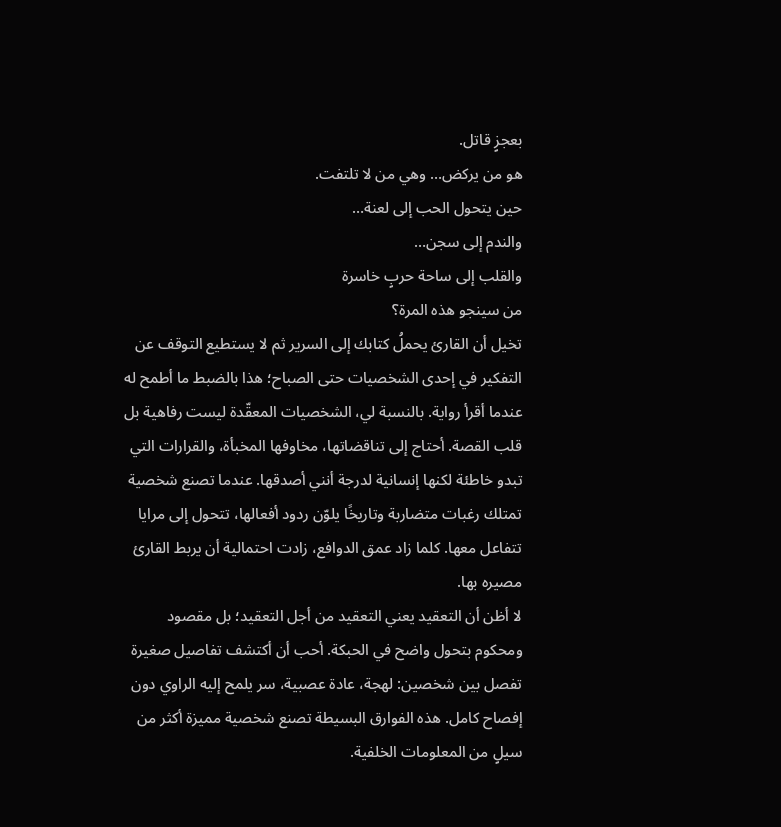بعجزٍ قاتل.
هو من يركض… وهي من لا تلتفت.
حين يتحول الحب إلى لعنة…
والندم إلى سجن…
والقلب إلى ساحة حربٍ خاسرة
من سينجو هذه المرة؟
تخيل أن القارئ يحملُ كتابك إلى السرير ثم لا يستطيع التوقف عن التفكير في إحدى الشخصيات حتى الصباح؛ هذا بالضبط ما أطمح له عندما أقرأ رواية. بالنسبة لي، الشخصيات المعقّدة ليست رفاهية بل قلب القصة. أحتاج إلى تناقضاتها، مخاوفها المخبأة، والقرارات التي تبدو خاطئة لكنها إنسانية لدرجة أنني أصدقها. عندما تصنع شخصية تمتلك رغبات متضاربة وتاريخًا يلوّن ردود أفعالها، تتحول إلى مرايا تتفاعل معها. كلما زاد عمق الدوافع، زادت احتمالية أن يربط القارئ مصيره بها.
لا أظن أن التعقيد يعني التعقيد من أجل التعقيد؛ بل مقصود ومحكوم بتحول واضح في الحبكة. أحب أن أكتشف تفاصيل صغيرة تفصل بين شخصين: لهجة، عادة عصبية، سر يلمح إليه الراوي دون إفصاح كامل. هذه الفوارق البسيطة تصنع شخصية مميزة أكثر من سيلٍ من المعلومات الخلفية.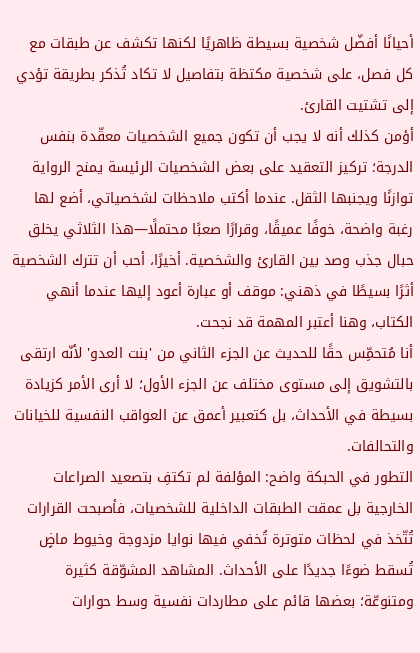أحيانًا أفضّل شخصية بسيطة ظاهريًا لكنها تكشف عن طبقات مع كل فصل، على شخصية مكتظة بتفاصيل لا تكاد تُذكر بطريقة تؤدي إلى تشتيت القارئ.
أؤمن كذلك أنه لا يجب أن تكون جميع الشخصيات معقّدة بنفس الدرجة؛ تركيز التعقيد على بعض الشخصيات الرئيسة يمنح الرواية توازنًا ويجنبها الثقل. عندما أكتب ملاحظات لشخصياتي، أضع لها رغبة واضحة، خوفًا عميقًا، وقرارًا صعبًا محتملًا—هذا الثلاثي يخلق حبال جذب وصد بين القارئ والشخصية. أخيرًا، أحب أن تترك الشخصية أثرًا بسيطًا في ذهني: موقف أو عبارة أعود إليها عندما أنهي الكتاب، وهنا أعتبر المهمة قد نجحت.
أنا مُتحمِّس حقًا للحديث عن الجزء الثاني من 'بنت العدو' لأنّه ارتقى بالتشويق إلى مستوى مختلف عن الجزء الأول؛ لا أرى الأمر كزيادة بسيطة في الأحداث، بل كتعبير أعمق عن العواقب النفسية للخيانات والتحالفات.
التطور في الحبكة واضح: المؤلفة لم تكتفِ بتصعيد الصراعات الخارجية بل عمقت الطبقات الداخلية للشخصيات، فأصبحت القرارات تُتّخذ في لحظات متوترة تُخفي فيها نوايا مزدوجة وخيوط ماضٍ تُسقط ضوءًا جديدًا على الأحداث. المشاهد المشوّقة كثيرة ومتنوعّة؛ بعضها قائم على مطاردات نفسية وسط حوارات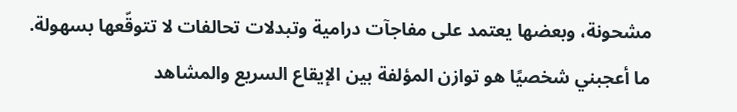مشحونة، وبعضها يعتمد على مفاجآت درامية وتبدلات تحالفات لا تتوقّعها بسهولة.
ما أعجبني شخصيًا هو توازن المؤلفة بين الإيقاع السريع والمشاهد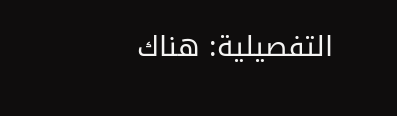التفصيلية: هناك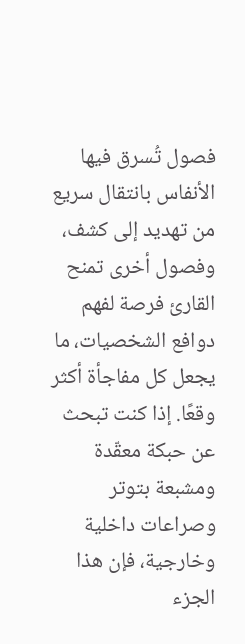فصول تُسرق فيها الأنفاس بانتقال سريع من تهديد إلى كشف، وفصول أخرى تمنح القارئ فرصة لفهم دوافع الشخصيات، ما يجعل كل مفاجأة أكثر وقعًا. إذا كنت تبحث عن حبكة معقّدة ومشبعة بتوتر وصراعات داخلية وخارجية، فإن هذا الجزء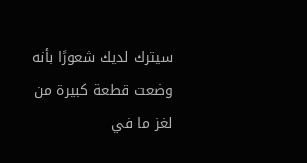سيترك لديك شعورًا بأنه وضعت قطعة كبيرة من لغز ما في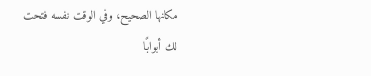مكانها الصحيح، وفي الوقت نفسه فتحت لك أبوابًا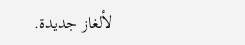لألغاز جديدة.